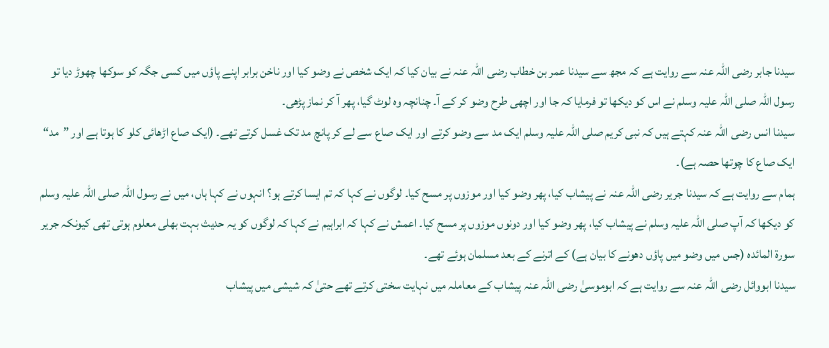سیدنا جابر رضی اللہ عنہ سے روایت ہے کہ مجھ سے سیدنا عمر بن خطاب رضی اللہ عنہ نے بیان کیا کہ ایک شخص نے وضو کیا اور ناخن برابر اپنے پاؤں میں کسی جگہ کو سوکھا چھوڑ دیا تو رسول اللہ صلی اللہ علیہ وسلم نے اس کو دیکھا تو فرمایا کہ جا اور اچھی طرح وضو کر کے آ۔ چنانچہ وہ لوٹ گیا، پھر آ کر نماز پڑھی۔
سیدنا انس رضی اللہ عنہ کہتے ہیں کہ نبی کریم صلی اللہ علیہ وسلم ایک مد سے وضو کرتے اور ایک صاع سے لے کر پانچ مد تک غسل کرتے تھے۔ (ایک صاع اڑھائی کلو کا ہوتا ہے اور ”مد“ ایک صاع کا چوتھا حصہ ہے)۔
ہمام سے روایت ہے کہ سیدنا جریر رضی اللہ عنہ نے پیشاب کیا، پھر وضو کیا اور موزوں پر مسح کیا۔ لوگوں نے کہا کہ تم ایسا کرتے ہو؟ انہوں نے کہا ہاں، میں نے رسول اللہ صلی اللہ علیہ وسلم کو دیکھا کہ آپ صلی اللہ علیہ وسلم نے پیشاب کیا، پھر وضو کیا اور دونوں موزوں پر مسح کیا۔ اعمش نے کہا کہ ابراہیم نے کہا کہ لوگوں کو یہ حدیث بہت بھلی معلوم ہوتی تھی کیونکہ جریر سورۃ المائدہ (جس میں وضو میں پاؤں دھونے کا بیان ہے) کے اترنے کے بعد مسلمان ہوئے تھے۔
سیدنا ابووائل رضی اللہ عنہ سے روایت ہے کہ ابوموسیٰ رضی اللہ عنہ پیشاب کے معاملہ میں نہایت سختی کرتے تھے حتیٰ کہ شیشی میں پیشاب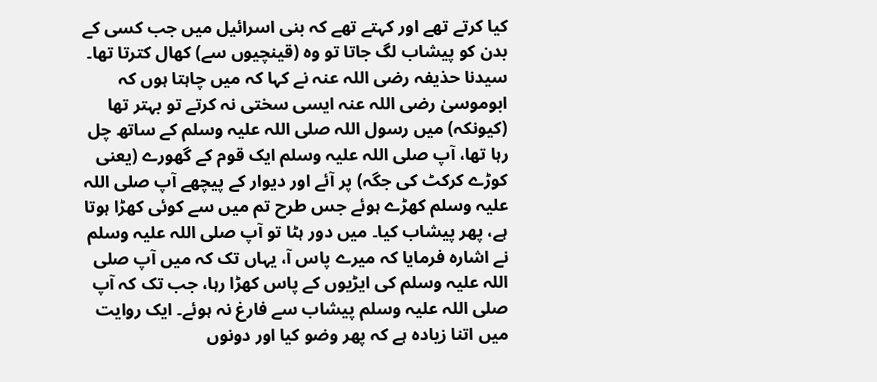کیا کرتے تھے اور کہتے تھے کہ بنی اسرائیل میں جب کسی کے بدن کو پیشاب لگ جاتا تو وہ (قینچیوں سے) کھال کترتا تھا۔ سیدنا حذیفہ رضی اللہ عنہ نے کہا کہ میں چاہتا ہوں کہ ابوموسیٰ رضی اللہ عنہ ایسی سختی نہ کرتے تو بہتر تھا (کیونکہ) میں رسول اللہ صلی اللہ علیہ وسلم کے ساتھ چل رہا تھا، آپ صلی اللہ علیہ وسلم ایک قوم کے گھورے (یعنی کوڑے کرکٹ کی جگہ) پر آئے اور دیوار کے پیچھے آپ صلی اللہ علیہ وسلم کھڑے ہوئے جس طرح تم میں سے کوئی کھڑا ہوتا ہے، پھر پیشاب کیا۔ میں دور ہٹا تو آپ صلی اللہ علیہ وسلم نے اشارہ فرمایا کہ میرے پاس آ، یہاں تک کہ میں آپ صلی اللہ علیہ وسلم کی ایڑیوں کے پاس کھڑا رہا، جب تک کہ آپ صلی اللہ علیہ وسلم پیشاب سے فارغ نہ ہوئے۔ ایک روایت میں اتنا زیادہ ہے کہ پھر وضو کیا اور دونوں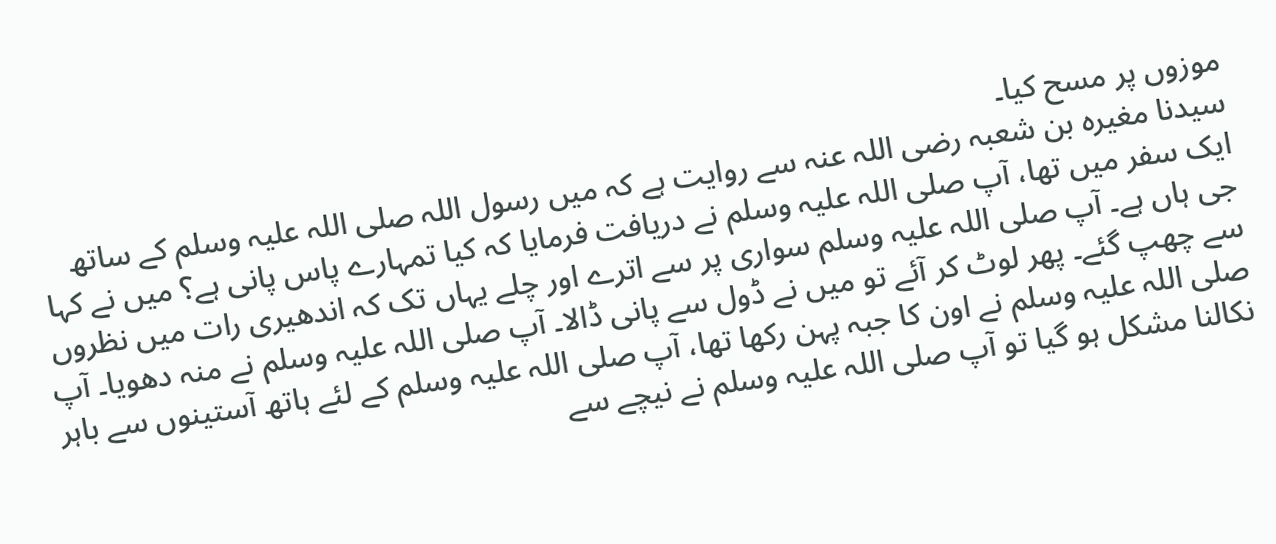موزوں پر مسح کیا۔
سیدنا مغیرہ بن شعبہ رضی اللہ عنہ سے روایت ہے کہ میں رسول اللہ صلی اللہ علیہ وسلم کے ساتھ ایک سفر میں تھا، آپ صلی اللہ علیہ وسلم نے دریافت فرمایا کہ کیا تمہارے پاس پانی ہے؟ میں نے کہا جی ہاں ہے۔ آپ صلی اللہ علیہ وسلم سواری پر سے اترے اور چلے یہاں تک کہ اندھیری رات میں نظروں سے چھپ گئے۔ پھر لوٹ کر آئے تو میں نے ڈول سے پانی ڈالا۔ آپ صلی اللہ علیہ وسلم نے منہ دھویا۔ آپ صلی اللہ علیہ وسلم نے اون کا جبہ پہن رکھا تھا، آپ صلی اللہ علیہ وسلم کے لئے ہاتھ آستینوں سے باہر نکالنا مشکل ہو گیا تو آپ صلی اللہ علیہ وسلم نے نیچے سے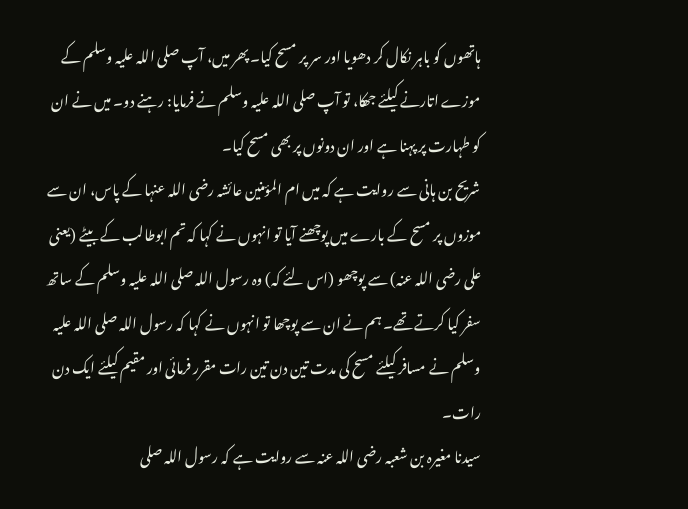ہاتھوں کو باہر نکال کر دھویا اور سر پر مسح کیا۔ پھر میں، آپ صلی اللہ علیہ وسلم کے موزے اتارنے کیلئے جھکا، تو آپ صلی اللہ علیہ وسلم نے فرمایا: رہنے دو۔ میں نے ان کو طہارت پر پہنا ہے اور ان دونوں پر بھی مسح کیا۔
شریح بن ہانی سے روایت ہے کہ میں ام المؤمنین عائشہ رضی اللہ عنہا کے پاس، ان سے موزوں پر مسح کے بارے میں پوچھنے آیا تو انہوں نے کہا کہ تم ابوطالب کے بیٹے (یعنی علی رضی اللہ عنہ) سے پوچھو (اس لئے کہ) وہ رسول اللہ صلی اللہ علیہ وسلم کے ساتھ سفر کیا کرتے تھے۔ ہم نے ان سے پوچھا تو انہوں نے کہا کہ رسول اللہ صلی اللہ علیہ وسلم نے مسافر کیلئے مسح کی مدت تین دن تین رات مقرر فرمائی اور مقیم کیلئے ایک دن رات۔
سیدنا مغیرہ بن شعبہ رضی اللہ عنہ سے روایت ہے کہ رسول اللہ صلی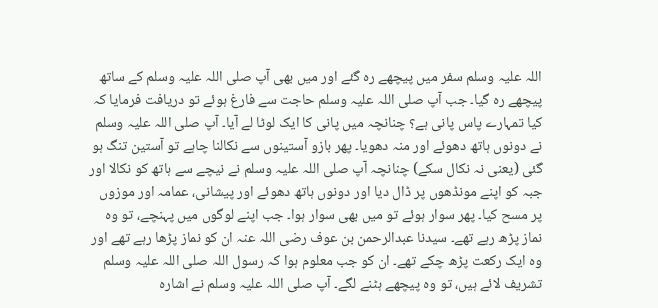اللہ علیہ وسلم سفر میں پیچھے رہ گئے اور میں بھی آپ صلی اللہ علیہ وسلم کے ساتھ پیچھے رہ گیا۔ جب آپ صلی اللہ علیہ وسلم حاجت سے فارغ ہوئے تو دریافت فرمایا کہ کیا تمہارے پاس پانی ہے؟ چنانچہ میں پانی کا ایک لوٹا لے آیا۔ آپ صلی اللہ علیہ وسلم نے دونوں ہاتھ دھوئے اور منہ دھویا۔ پھر بازو آستینوں سے نکالنا چاہے تو آستین تنگ ہو گئی (یعنی نہ نکال سکے) چنانچہ آپ صلی اللہ علیہ وسلم نے نیچے سے ہاتھ کو نکالا اور جبہ کو اپنے مونڈھوں پر ڈال دیا اور دونوں ہاتھ دھوئے اور پیشانی، عمامہ اور موزوں پر مسح کیا۔ پھر سوار ہوئے تو میں بھی سوار ہوا۔ جب اپنے لوگوں میں پہنچے، تو وہ نماز پڑھ رہے تھے۔ سیدنا عبدالرحمن بن عوف رضی اللہ عنہ ان کو نماز پڑھا رہے تھے اور وہ ایک رکعت پڑھ چکے تھے۔ ان کو جب معلوم ہوا کہ رسول اللہ صلی اللہ علیہ وسلم تشریف لائے ہیں، تو وہ پیچھے ہٹنے لگے۔ آپ صلی اللہ علیہ وسلم نے اشارہ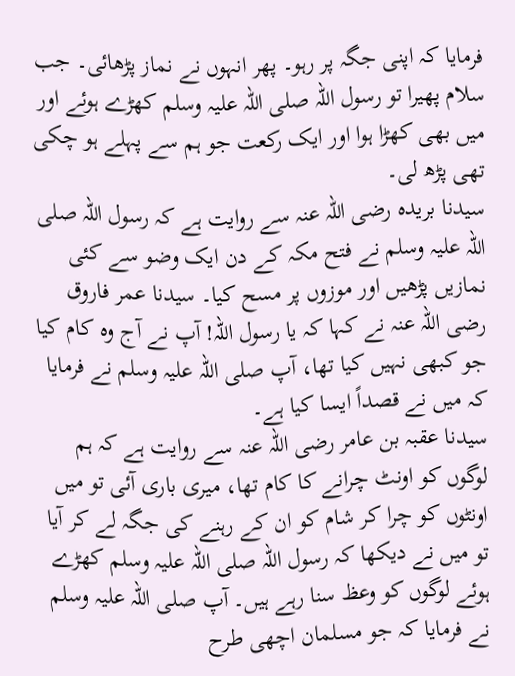فرمایا کہ اپنی جگہ پر رہو۔ پھر انہوں نے نماز پڑھائی۔ جب سلام پھیرا تو رسول اللہ صلی اللہ علیہ وسلم کھڑے ہوئے اور میں بھی کھڑا ہوا اور ایک رکعت جو ہم سے پہلے ہو چکی تھی پڑھ لی۔
سیدنا بریدہ رضی اللہ عنہ سے روایت ہے کہ رسول اللہ صلی اللہ علیہ وسلم نے فتح مکہ کے دن ایک وضو سے کئی نمازیں پڑھیں اور موزوں پر مسح کیا۔ سیدنا عمر فاروق رضی اللہ عنہ نے کہا کہ یا رسول اللہ! آپ نے آج وہ کام کیا جو کبھی نہیں کیا تھا، آپ صلی اللہ علیہ وسلم نے فرمایا کہ میں نے قصداً ایسا کیا ہے۔
سیدنا عقبہ بن عامر رضی اللہ عنہ سے روایت ہے کہ ہم لوگوں کو اونٹ چرانے کا کام تھا، میری باری آئی تو میں اونٹوں کو چرا کر شام کو ان کے رہنے کی جگہ لے کر آیا تو میں نے دیکھا کہ رسول اللہ صلی اللہ علیہ وسلم کھڑے ہوئے لوگوں کو وعظ سنا رہے ہیں۔ آپ صلی اللہ علیہ وسلم نے فرمایا کہ جو مسلمان اچھی طرح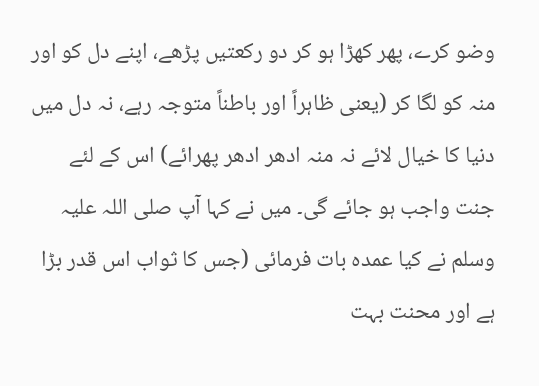وضو کرے، پھر کھڑا ہو کر دو رکعتیں پڑھے، اپنے دل کو اور منہ کو لگا کر (یعنی ظاہراً اور باطناً متوجہ رہے، نہ دل میں دنیا کا خیال لائے نہ منہ ادھر ادھر پھرائے) اس کے لئے جنت واجب ہو جائے گی۔ میں نے کہا آپ صلی اللہ علیہ وسلم نے کیا عمدہ بات فرمائی (جس کا ثواب اس قدر بڑا ہے اور محنت بہت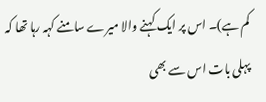کم ہے)۔ اس پر ایک کہنے والا میرے سامنے کہہ رہا تھا کہ پہلی بات اس سے بھی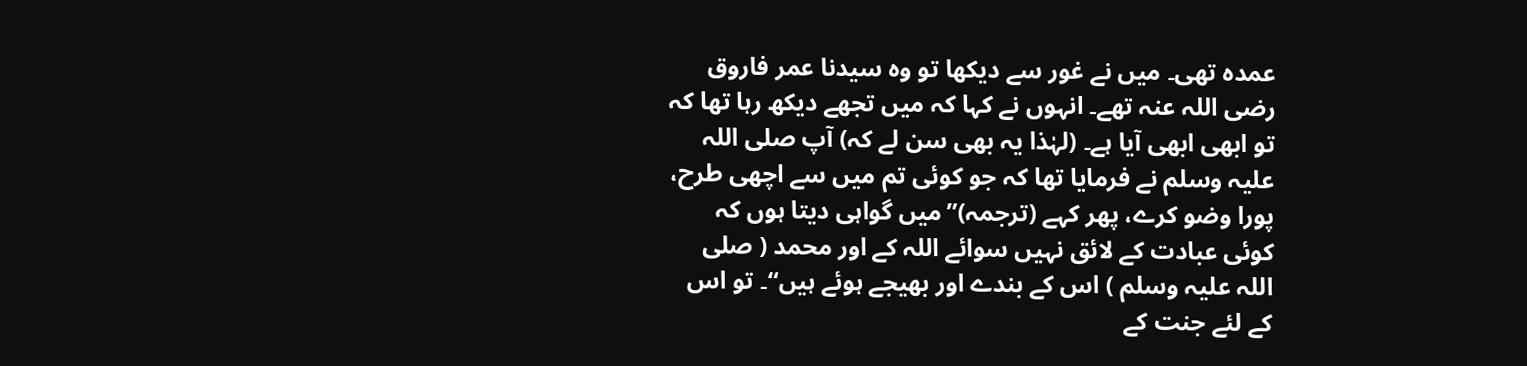عمدہ تھی۔ میں نے غور سے دیکھا تو وہ سیدنا عمر فاروق رضی اللہ عنہ تھے۔ انہوں نے کہا کہ میں تجھے دیکھ رہا تھا کہ تو ابھی ابھی آیا ہے۔ (لہٰذا یہ بھی سن لے کہ) آپ صلی اللہ علیہ وسلم نے فرمایا تھا کہ جو کوئی تم میں سے اچھی طرح، پورا وضو کرے، پھر کہے (ترجمہ)”میں گواہی دیتا ہوں کہ کوئی عبادت کے لائق نہیں سوائے اللہ کے اور محمد ( صلی اللہ علیہ وسلم ) اس کے بندے اور بھیجے ہوئے ہیں“۔ تو اس کے لئے جنت کے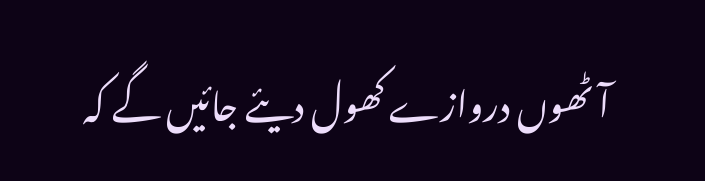آٹھوں دروازے کھول دیئے جائیں گے کہ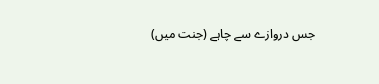جس دروازے سے چاہے (جنت میں)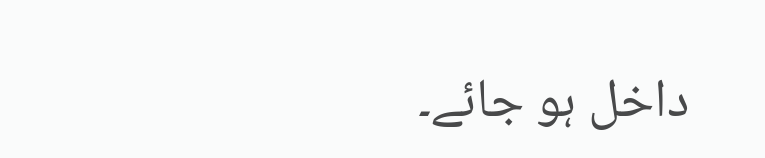داخل ہو جائے۔